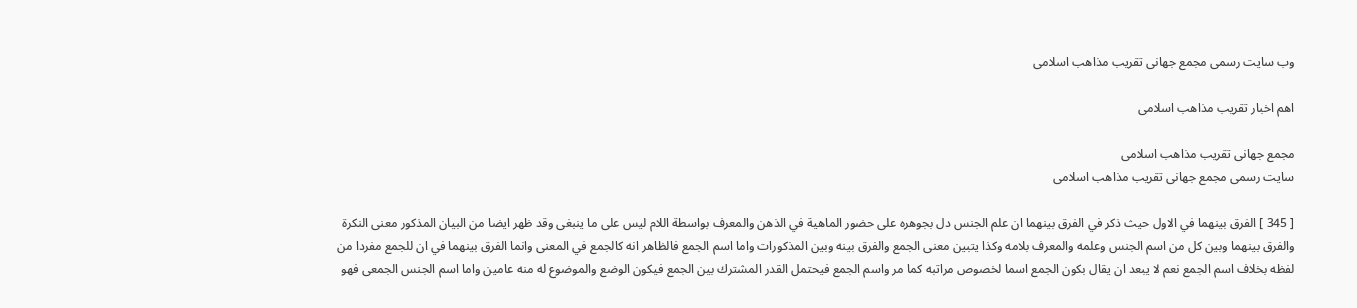وب سایت رسمی مجمع جهانى تقريب مذاهب اسلامى

اهم اخبار تقریب مذاهب اسلامی

مجمع جهانى تقريب مذاهب اسلامى
سایت رسمی مجمع جهانى تقريب مذاهب اسلامى

[ 345 ] الفرق بينهما في الاول حيث ذكر في الفرق بينهما ان علم الجنس دل بجوهره على حضور الماهية في الذهن والمعرف بواسطة اللام ليس على ما ينبغى وقد ظهر ايضا من البيان المذكور معنى النكرة والفرق بينهما وبين كل من اسم الجنس وعلمه والمعرف بلامه وكذا يتبين معنى الجمع والفرق بينه وبين المذكورات واما اسم الجمع فالظاهر انه كالجمع في المعنى وانما الفرق بينهما في ان للجمع مفردا من لفظه بخلاف اسم الجمع نعم لا يبعد ان يقال بكون الجمع اسما لخصوص مراتبه كما مر واسم الجمع فيحتمل القدر المشترك بين الجمع فيكون الوضع والموضوع له منه عامين واما اسم الجنس الجمعى فهو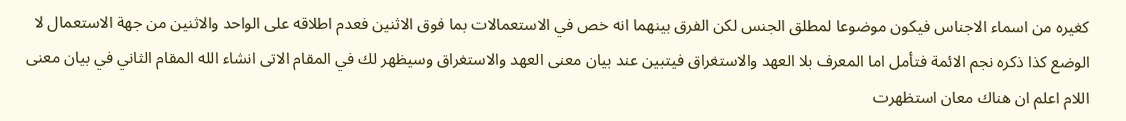كغيره من اسماء الاجناس فيكون موضوعا لمطلق الجنس لكن الفرق بينهما انه خص في الاستعمالات بما فوق الاثنين فعدم اطلاقه على الواحد والاثنين من جهة الاستعمال لا الوضع كذا ذكره نجم الائمة فتأمل اما المعرف بلا العهد والاستغراق فيتبين عند بيان معنى العهد والاستغراق وسيظهر لك في المقام الاتى انشاء الله المقام الثاني في بيان معنى اللام اعلم ان هناك معان استظهرت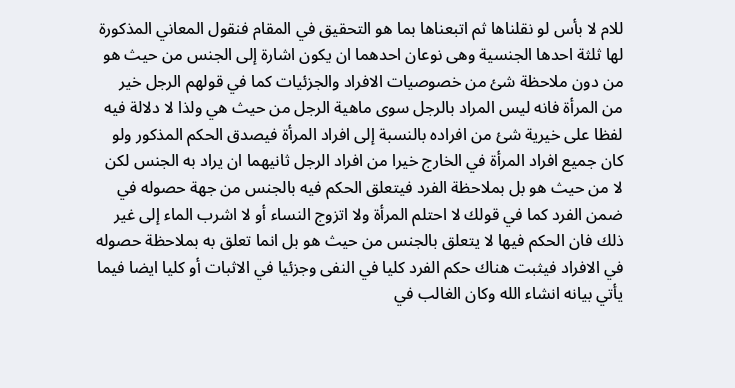للام لا بأس لو نقلناها ثم اتبعناها بما هو التحقيق في المقام فنقول المعاني المذكورة لها ثلثة احدها الجنسية وهى نوعان احدهما ان يكون اشارة إلى الجنس من حيث هو من دون ملاحظة شئ من خصوصيات الافراد والجزئيات كما في قولهم الرجل خير من المرأة فانه ليس المراد بالرجل سوى ماهية الرجل من حيث هي ولذا لا دلالة فيه لفظا على خيرية شئ من افراده بالنسبة إلى افراد المرأة فيصدق الحكم المذكور ولو كان جميع افراد المرأة في الخارج خيرا من افراد الرجل ثانيهما ان يراد به الجنس لكن لا من حيث هو بل بملاحظة الفرد فيتعلق الحكم فيه بالجنس من جهة حصوله في ضمن الفرد كما في قولك لا احتلم المرأة ولا اتزوج النساء أو لا اشرب الماء إلى غير ذلك فان الحكم فيها لا يتعلق بالجنس من حيث هو بل انما تعلق به بملاحظة حصوله في الافراد فيثبت هناك حكم الفرد كليا في النفى وجزئيا في الاثبات أو كليا ايضا فيما يأتي بيانه انشاء الله وكان الغالب في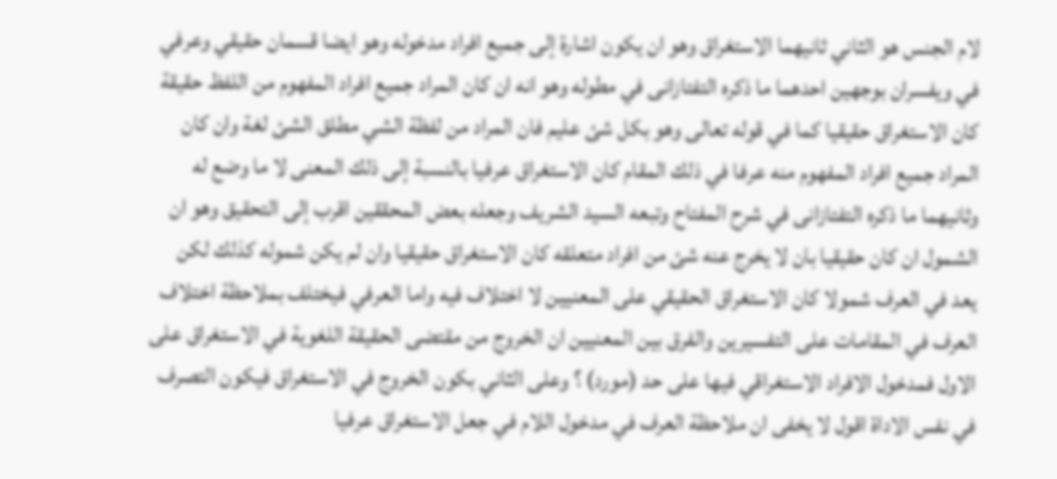لام الجنس هو الثاني ثانيهما الاستغراق وهو ان يكون اشارة إلى جميع افراد مدخوله وهو ايضا قسمان حقيقي وعرفي في ويفسران بوجهين احدهما ما ذكره التفتازانى في مطوله وهو انه ان كان المراد جميع افراد المفهوم من اللفظ حقيقة كان الاستغراق حقيقيا كما في قوله تعالى وهو بكل شئ عليم فان المراد من لفظة الشي مطلق الشئ لغة وان كان المراد جميع افراد المفهوم منه عرفا في ذلك المقام كان الاستغراق عرفيا بالنسبة إلى ذلك المعنى لا ما وضع له وثانيهما ما ذكره التفتازانى في شرح المفتاح وتبعه السيد الشريف وجعله بعض المحققين اقرب إلى التحقيق وهو ان الشمول ان كان حقيقيا بان لا يخرج عنه شئ من افراد متعلقه كان الاستغراق حقيقيا وان لم يكن شموله كذلك لكن يعد في العرف شمولا كان الاستغراق الحقيقي على المعنيين لا اختلاف فيه واما العرفي فيختلف بملاحظة اختلاف العرف في المقامات على التفسيرين والفرق بين المعنيين ان الخروج من مقتضى الحقيقة اللغوية في الاستغراق على الاول فمدخول الافراد الاستغراقي فيها على حد (مورد) ؟ وعلى الثاني بكون الخروج في الاستغراق فيكون التصرف في نفس الاداة اقول لا يخفى ان ملاحظة العرف في مدخول اللام في جعل الاستغراق عرفيا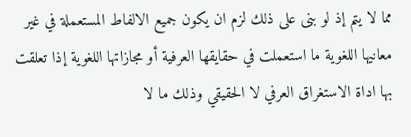مما لا يتم إذ لو بنى على ذلك لزم ان يكون جميع الالفاط المستعملة في غير معانيها اللغوية ما استعملت في حقايقها العرفية أو مجازاتها اللغوية إذا تعلقت بها اداة الاستغراق العرفي لا الحقيقي وذلك ما لا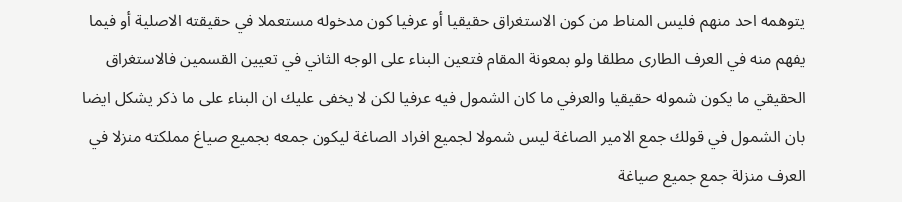يتوهمه احد منهم فليس المناط من كون الاستغراق حقيقيا أو عرفيا كون مدخوله مستعملا في حقيقته الاصلية أو فيما يفهم منه في العرف الطارى مطلقا ولو بمعونة المقام فتعين البناء على الوجه الثاني في تعيين القسمين فالاستغراق الحقيقي ما يكون شموله حقيقيا والعرفي ما كان الشمول فيه عرفيا لكن لا يخفى عليك ان البناء على ما ذكر يشكل ايضا بان الشمول في قولك جمع الامير الصاغة ليس شمولا لجميع افراد الصاغة ليكون جمعه بجميع صياغ مملكته منزلا في العرف منزلة جمع جميع صياغة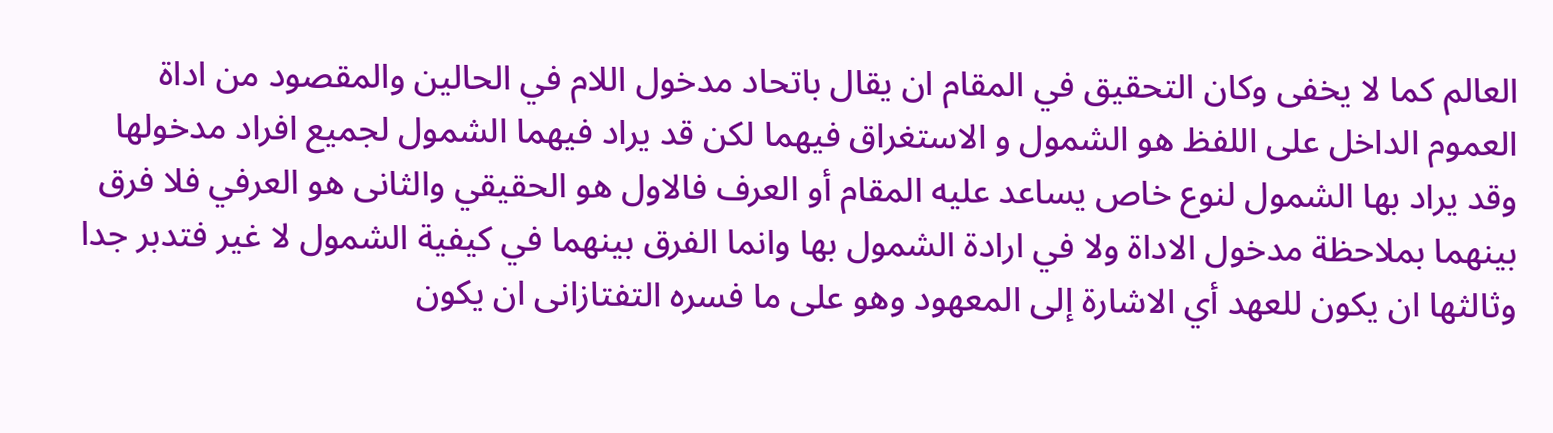العالم كما لا يخفى وكان التحقيق في المقام ان يقال باتحاد مدخول اللام في الحالين والمقصود من اداة العموم الداخل على اللفظ هو الشمول و الاستغراق فيهما لكن قد يراد فيهما الشمول لجميع افراد مدخولها وقد يراد بها الشمول لنوع خاص يساعد عليه المقام أو العرف فالاول هو الحقيقي والثانى هو العرفي فلا فرق بينهما بملاحظة مدخول الاداة ولا في ارادة الشمول بها وانما الفرق بينهما في كيفية الشمول لا غير فتدبر جدا وثالثها ان يكون للعهد أي الاشارة إلى المعهود وهو على ما فسره التفتازانى ان يكون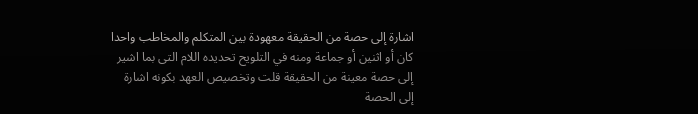اشارة إلى حصة من الحقيقة معهودة بين المتكلم والمخاطب واحدا كان أو اثنين أو جماعة ومنه في التلويح تحديده اللام التى بما اشير إلى حصة معينة من الحقيقة قلت وتخصيص العهد بكونه اشارة إلى الحصة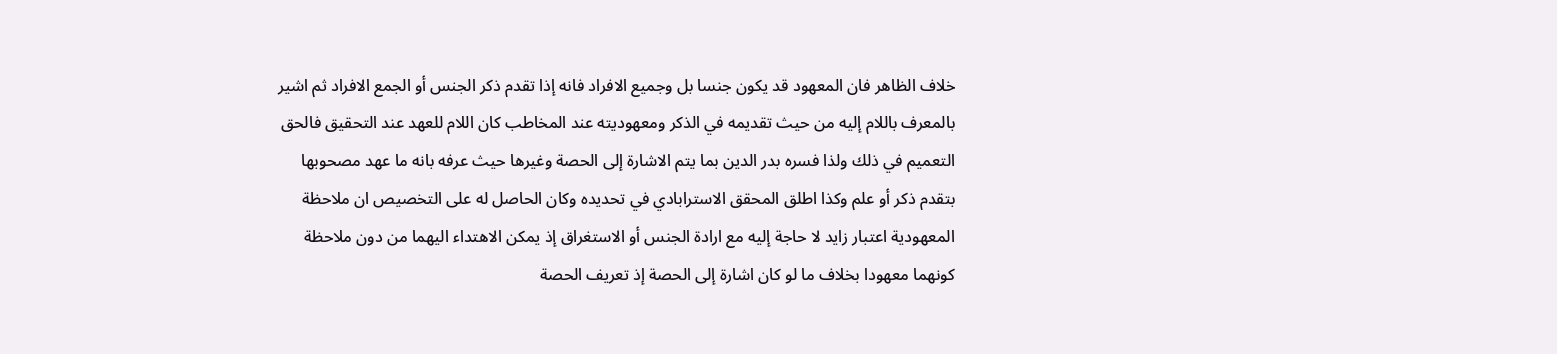خلاف الظاهر فان المعهود قد يكون جنسا بل وجميع الافراد فانه إذا تقدم ذكر الجنس أو الجمع الافراد ثم اشير بالمعرف باللام إليه من حيث تقديمه في الذكر ومعهوديته عند المخاطب كان اللام للعهد عند التحقيق فالحق التعميم في ذلك ولذا فسره بدر الدين بما يتم الاشارة إلى الحصة وغيرها حيث عرفه بانه ما عهد مصحوبها بتقدم ذكر أو علم وكذا اطلق المحقق الاسترابادي في تحديده وكان الحاصل له على التخصيص ان ملاحظة المعهودية اعتبار زايد لا حاجة إليه مع ارادة الجنس أو الاستغراق إذ يمكن الاهتداء اليهما من دون ملاحظة كونهما معهودا بخلاف ما لو كان اشارة إلى الحصة إذ تعريف الحصة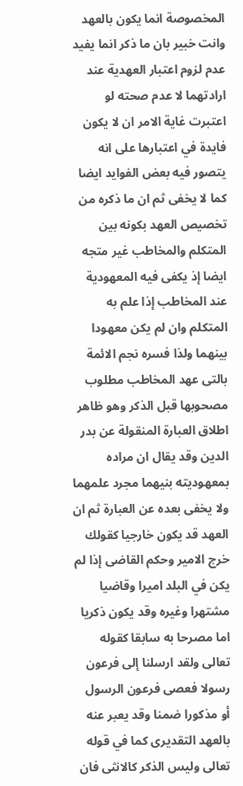المخصوصة انما يكون بالعهد وانت خبير بان ما ذكر انما يفيد عدم لزوم اعتبار العهدية عند ارادتهما لا عدم صحته لو اعتبرت غاية الامر ان لا يكون فايدة في اعتبارها على انه يتصور فيه بعض الفوايد ايضا كما لا يخفى ثم ان ما ذكره من تخصيص العهد بكونه بين المتكلم والمخاطب غير متجه ايضا إذ يكفى فيه المعهودية عند المخاطب إذا علم به المتكلم وان لم يكن معهودا بينهما ولذا فسره نجم الائمة بالتى عهد المخاطب مطلوب مصحوبها قبل الذكر وهو ظاهر اطلاق العبارة المنقولة عن بدر الدين وقد يقال ان مراده بمعهوديته بنيهما مجرد علمهما ولا يخفى بعده عن العبارة ثم ان العهد قد يكون خارجيا كقولك خرج الامير وحكم القاضى إذا لم يكن في البلد اميرا وقاضيا مشتهرا وغيره وقد يكون ذكريا اما مصرحا به سابقا كقوله تعالى ولقد ارسلنا إلى فرعون رسولا فعصى فرعون الرسول أو مذكورا ضمنا وقد يعبر عنه بالعهد التقديرى كما في قوله تعالى وليس الذكر كالانثى فان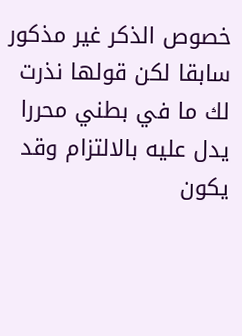خصوص الذكر غير مذكور سابقا لكن قولها نذرت لك ما في بطني محررا يدل عليه بالالتزام وقد يكون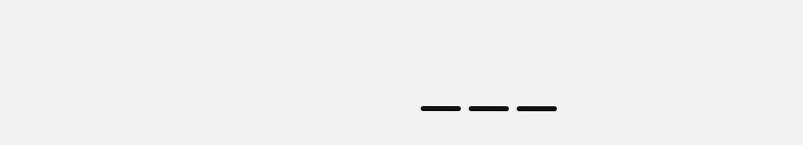___